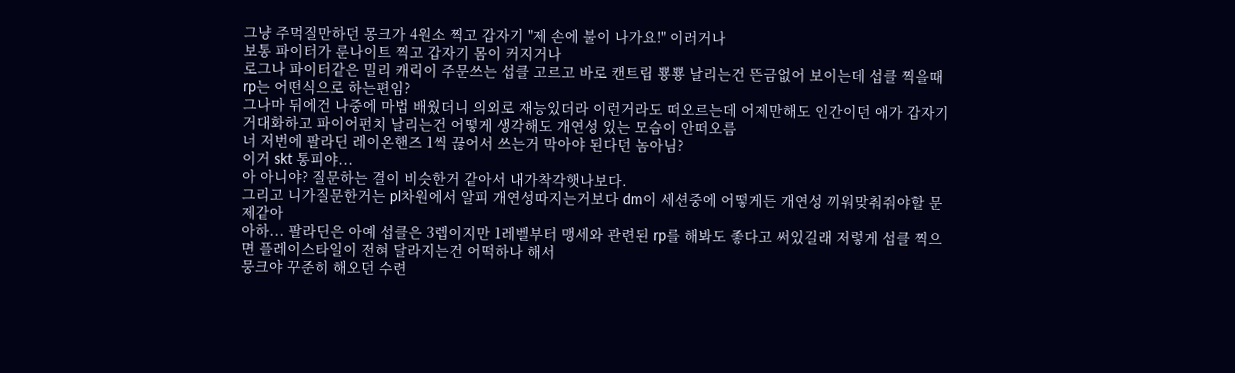그냥 주먹질만하던 몽크가 4원소 찍고 갑자기 "제 손에 불이 나가요!" 이러거나
보통 파이터가 룬나이트 찍고 갑자기 몸이 커지거나
로그나 파이터같은 밀리 캐릭이 주문쓰는 섭클 고르고 바로 캔트립 뿅뿅 날리는건 뜬금없어 보이는데 섭클 찍을때 rp는 어떤식으로 하는편임?
그나마 뒤에건 나중에 마법 배웠더니 의외로 재능있더라 이런거라도 떠오르는데 어제만해도 인간이던 애가 갑자기 거대화하고 파이어펀치 날리는건 어떻게 생각해도 개연성 있는 모습이 안떠오름
너 저번에 팔라딘 레이온핸즈 1씩 끊어서 쓰는거 막아야 된다던 놈아님?
이거 skt 통피야...
아 아니야? 질문하는 결이 비슷한거 같아서 내가착각햇나보다.
그리고 니가질문한거는 pl차원에서 알피 개연성따지는거보다 dm이 세션중에 어떻게든 개연성 끼워맞춰줘야할 문제같아
아하... 팔라딘은 아예 섭클은 3렙이지만 1레벨부터 맹세와 관련된 rp를 해봐도 좋다고 써있길래 저렇게 섭클 찍으면 플레이스타일이 전혀 달라지는건 어떡하나 해서
뭉크야 꾸준히 해오던 수련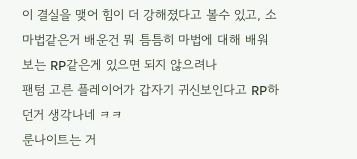이 결실을 맺어 힘이 더 강해졌다고 볼수 있고, 소마법같은거 배운건 뭐 틈틈히 마법에 대해 배워보는 RP같은게 있으면 되지 않으려나
팬텀 고른 플레이어가 갑자기 귀신보인다고 RP하던거 생각나네 ㅋㅋ
룬나이트는 거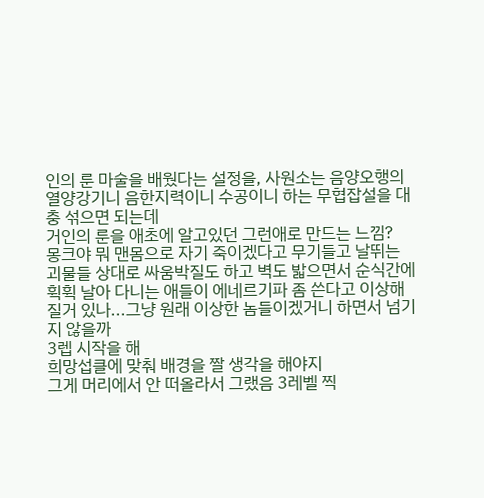인의 룬 마술을 배웠다는 설정을, 사원소는 음양오행의 열양강기니 음한지력이니 수공이니 하는 무협잡설을 대충 섞으면 되는데
거인의 룬을 애초에 알고있던 그런애로 만드는 느낌?
몽크야 뭐 맨몸으로 자기 죽이겠다고 무기들고 날뛰는 괴물들 상대로 싸움박질도 하고 벽도 밟으면서 순식간에 휙휙 날아 다니는 애들이 에네르기파 좀 쓴다고 이상해질거 있나...그냥 원래 이상한 놈들이겠거니 하면서 넘기지 않을까
3렙 시작을 해
희망섭클에 맞춰 배경을 짤 생각을 해야지
그게 머리에서 안 떠올라서 그랬음 3레벨 찍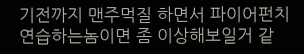기전까지 맨주먹질 하면서 파이어펀치 연습하는놈이면 좀 이상해보일거 같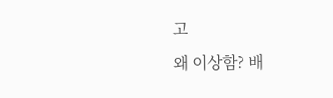고
왜 이상함? 배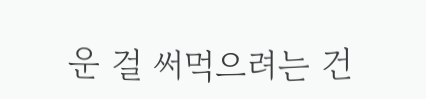운 걸 써먹으려는 건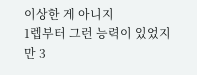이상한 게 아니지
1렙부터 그런 능력이 있었지만 3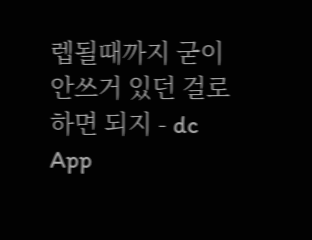렙될때까지 굳이 안쓰거 있던 걸로 하면 되지 - dc App